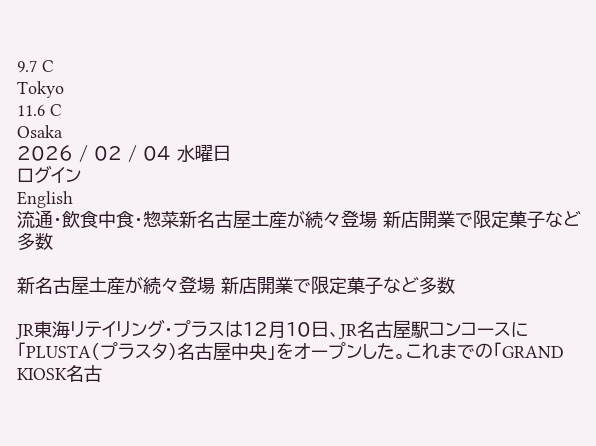9.7 C
Tokyo
11.6 C
Osaka
2026 / 02 / 04 水曜日
ログイン
English
流通・飲食中食・惣菜新名古屋土産が続々登場 新店開業で限定菓子など多数

新名古屋土産が続々登場 新店開業で限定菓子など多数

JR東海リテイリング・プラスは12月10日、JR名古屋駅コンコースに「PLUSTA(プラスタ)名古屋中央」をオープンした。これまでの「GRAND KIOSK名古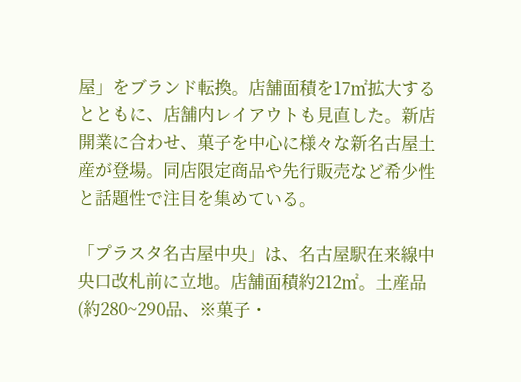屋」をブランド転換。店舗面積を17㎡拡大するとともに、店舗内レイアウトも見直した。新店開業に合わせ、菓子を中心に様々な新名古屋土産が登場。同店限定商品や先行販売など希少性と話題性で注目を集めている。

「プラスタ名古屋中央」は、名古屋駅在来線中央口改札前に立地。店舗面積約212㎡。土産品(約280~290品、※菓子・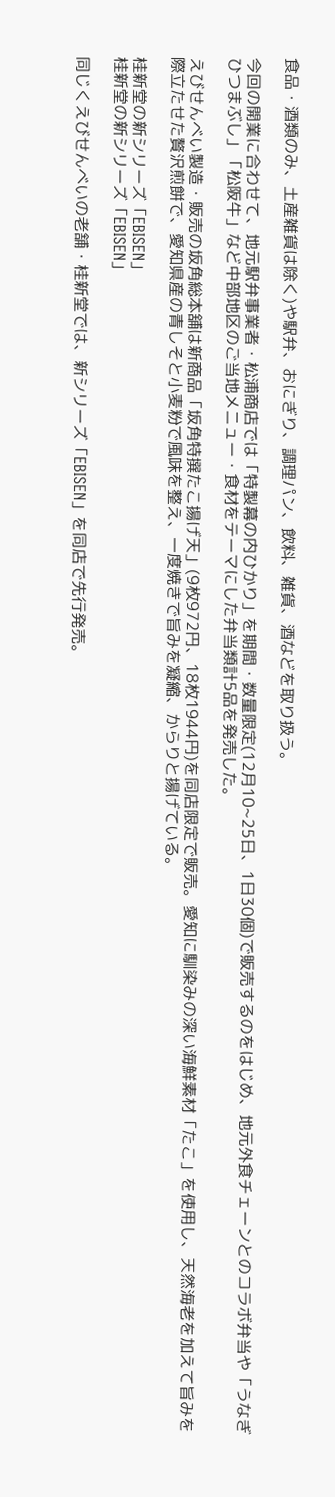食品・酒類のみ、土産雑貨は除く)や駅弁、おにぎり、調理パン、飲料、雑貨、酒などを取り扱う。

今回の開業に合わせて、地元駅弁事業者・松浦商店では「特製幕の内ひかり」を期間・数量限定(12月10~25日、1日30個)で販売するのをはじめ、地元外食チェーンとのコラボ弁当や「うなぎひつまぶし」「松阪牛」など中部地区のご当地メニュー・食材をテーマにした弁当類計5品を発売した。

えびせんべい製造・販売の坂角総本舖は新商品「坂角特撰たこ揚げ天」(9枚972円、18枚1944円)を同店限定で販売。愛知に馴染みの深い海鮮素材「たこ」を使用し、天然海老を加えて旨みを際立たせた贅沢煎餅で、愛知県産の青しそと小麦粉で風味を整え、一度焼きで旨みを凝縮、からりと揚げている。

桂新堂の新シリーズ「EBISEN」
桂新堂の新シリーズ「EBISEN」

同じくえびせんべいの老舗・桂新堂では、新シリーズ「EBISEN」を同店で先行発売。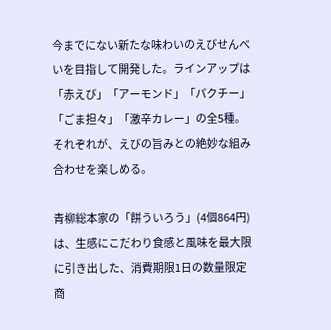今までにない新たな味わいのえびせんべいを目指して開発した。ラインアップは「赤えび」「アーモンド」「パクチー」「ごま担々」「激辛カレー」の全5種。それぞれが、えびの旨みとの絶妙な組み合わせを楽しめる。

青柳総本家の「餅ういろう」(4個864円)は、生感にこだわり食感と風味を最大限に引き出した、消費期限1日の数量限定商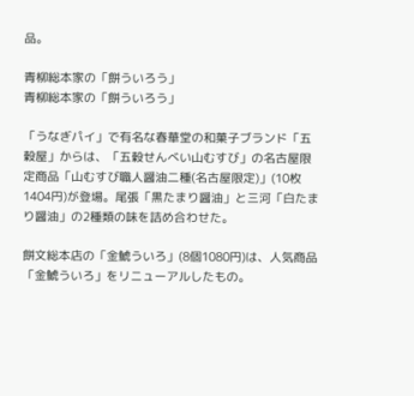品。

青柳総本家の「餅ういろう」
青柳総本家の「餅ういろう」

「うなぎパイ」で有名な春華堂の和菓子ブランド「五穀屋」からは、「五穀せんべい山むすび」の名古屋限定商品「山むすび職人醤油二種(名古屋限定)」(10枚1404円)が登場。尾張「黒たまり醤油」と三河「白たまり醤油」の2種類の味を詰め合わせた。

餅文総本店の「金鯱ういろ」(8個1080円)は、人気商品「金鯱ういろ」をリニューアルしたもの。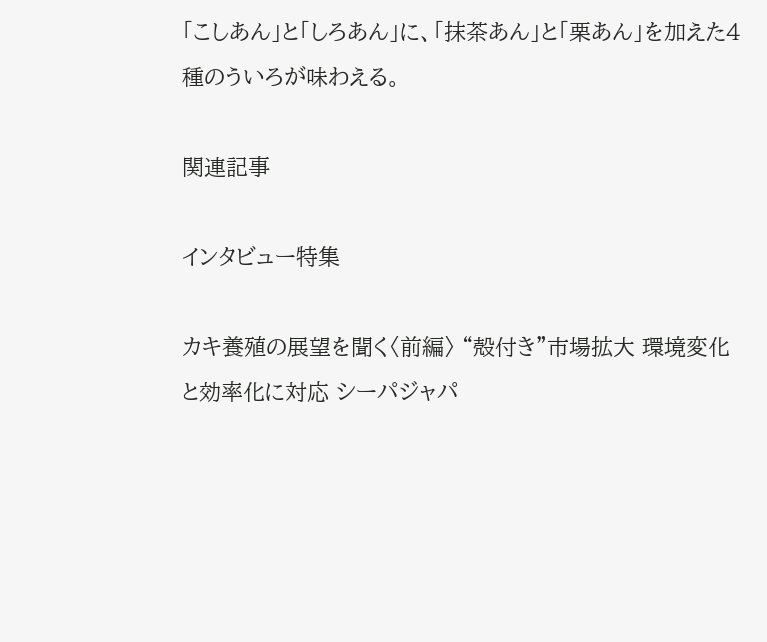「こしあん」と「しろあん」に、「抹茶あん」と「栗あん」を加えた4種のういろが味わえる。

関連記事

インタビュー特集

カキ養殖の展望を聞く〈前編〉 “殻付き”市場拡大 環境変化と効率化に対応 シーパジャパ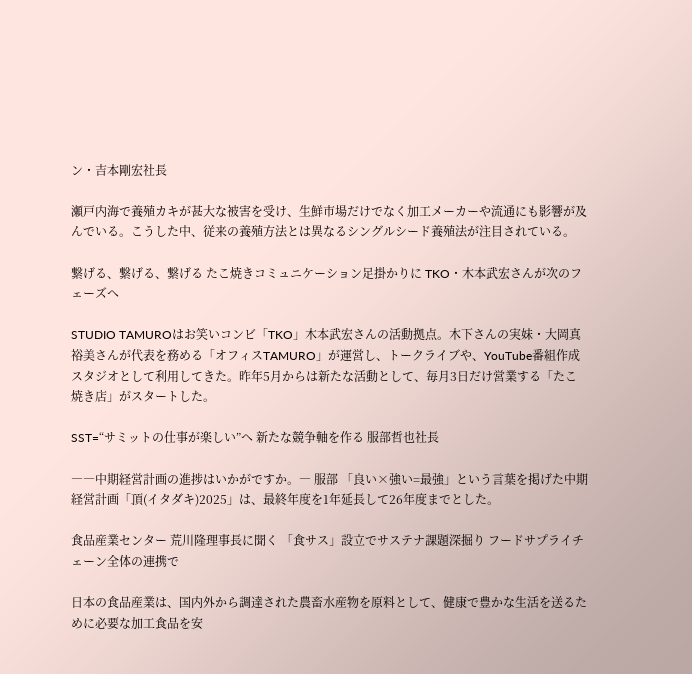ン・吉本剛宏社長

瀬戸内海で養殖カキが甚大な被害を受け、生鮮市場だけでなく加工メーカーや流通にも影響が及んでいる。こうした中、従来の養殖方法とは異なるシングルシード養殖法が注目されている。

繋げる、繋げる、繋げる たこ焼きコミュニケーション足掛かりに TKO・木本武宏さんが次のフェーズへ

STUDIO TAMUROはお笑いコンビ「TKO」木本武宏さんの活動拠点。木下さんの実妹・大岡真裕美さんが代表を務める「オフィスTAMURO」が運営し、トークライブや、YouTube番組作成スタジオとして利用してきた。昨年5月からは新たな活動として、毎月3日だけ営業する「たこ焼き店」がスタートした。

SST=“サミットの仕事が楽しい”へ 新たな競争軸を作る 服部哲也社長

――中期経営計画の進捗はいかがですか。― 服部 「良い×強い=最強」という言葉を掲げた中期経営計画「頂(イタダキ)2025」は、最終年度を1年延長して26年度までとした。

食品産業センター 荒川隆理事長に聞く 「食サス」設立でサステナ課題深掘り フードサプライチェーン全体の連携で

日本の食品産業は、国内外から調達された農畜水産物を原料として、健康で豊かな生活を送るために必要な加工食品を安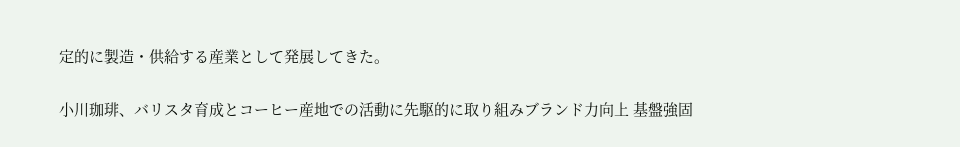定的に製造・供給する産業として発展してきた。

小川珈琲、バリスタ育成とコーヒー産地での活動に先駆的に取り組みブランド力向上 基盤強固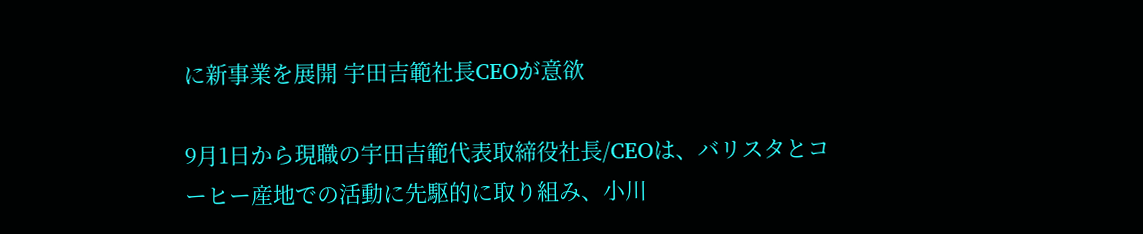に新事業を展開 宇田吉範社長CEOが意欲

9月1日から現職の宇田吉範代表取締役社長/CEOは、バリスタとコーヒー産地での活動に先駆的に取り組み、小川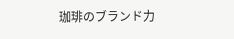珈琲のブランド力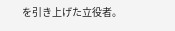を引き上げた立役者。